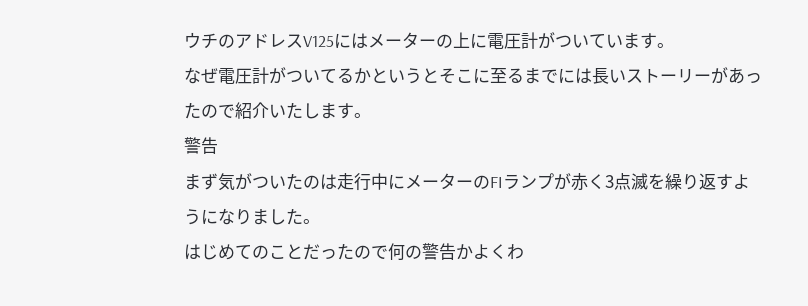ウチのアドレスV125にはメーターの上に電圧計がついています。
なぜ電圧計がついてるかというとそこに至るまでには長いストーリーがあったので紹介いたします。
警告
まず気がついたのは走行中にメーターのFIランプが赤く3点滅を繰り返すようになりました。
はじめてのことだったので何の警告かよくわ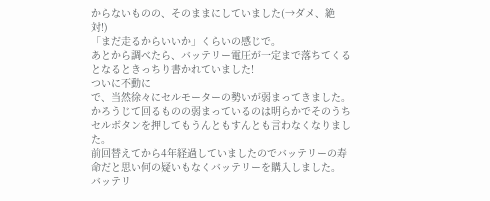からないものの、そのままにしていました(→ダメ、絶対!)
「まだ走るからいいか」くらいの感じで。
あとから調べたら、バッテリー電圧が一定まで落ちてくるとなるときっちり書かれていました!
ついに不動に
で、当然徐々にセルモーターの勢いが弱まってきました。
かろうじて回るものの弱まっているのは明らかでそのうちセルボタンを押してもうんともすんとも言わなくなりました。
前回替えてから4年経過していましたのでバッテリーの寿命だと思い何の疑いもなくバッテリーを購入しました。
バッテリ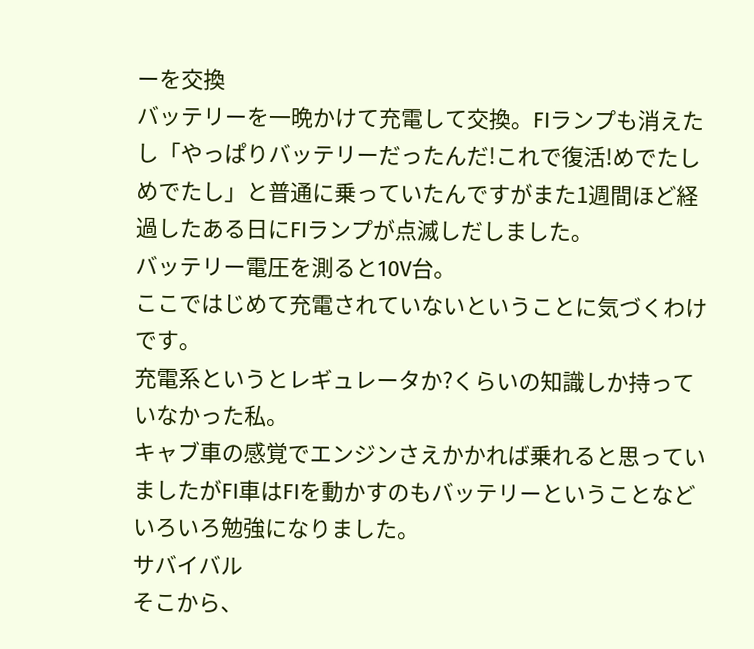ーを交換
バッテリーを一晩かけて充電して交換。FIランプも消えたし「やっぱりバッテリーだったんだ!これで復活!めでたしめでたし」と普通に乗っていたんですがまた1週間ほど経過したある日にFIランプが点滅しだしました。
バッテリー電圧を測ると10V台。
ここではじめて充電されていないということに気づくわけです。
充電系というとレギュレータか?くらいの知識しか持っていなかった私。
キャブ車の感覚でエンジンさえかかれば乗れると思っていましたがFI車はFIを動かすのもバッテリーということなどいろいろ勉強になりました。
サバイバル
そこから、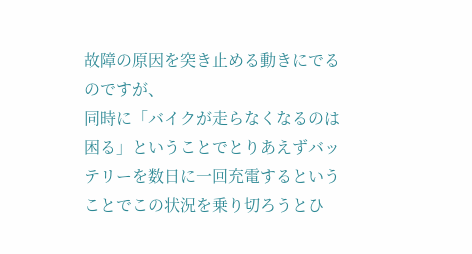故障の原因を突き止める動きにでるのですが、
同時に「バイクが走らなくなるのは困る」ということでとりあえずバッテリーを数日に一回充電するということでこの状況を乗り切ろうとひ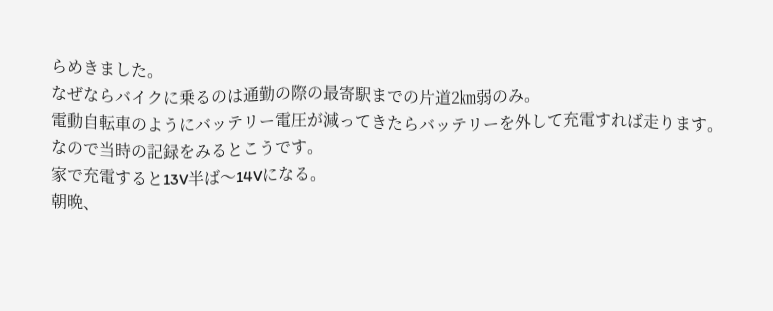らめきました。
なぜならバイクに乗るのは通勤の際の最寄駅までの片道2㎞弱のみ。
電動自転車のようにバッテリー電圧が減ってきたらバッテリーを外して充電すれば走ります。
なので当時の記録をみるとこうです。
家で充電すると13V半ば〜14Vになる。
朝晩、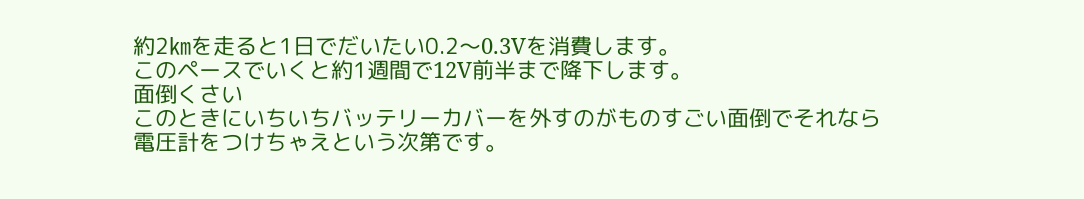約2㎞を走ると1日でだいたい0.2〜0.3Vを消費します。
このペースでいくと約1週間で12V前半まで降下します。
面倒くさい
このときにいちいちバッテリーカバーを外すのがものすごい面倒でそれなら電圧計をつけちゃえという次第です。